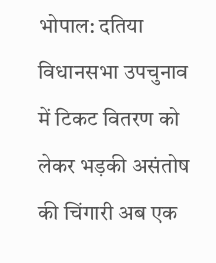भोपाल: दतिया विधानसभा उपचुनाव में टिकट वितरण को लेकर भड़की असंतोष की चिंगारी अब एक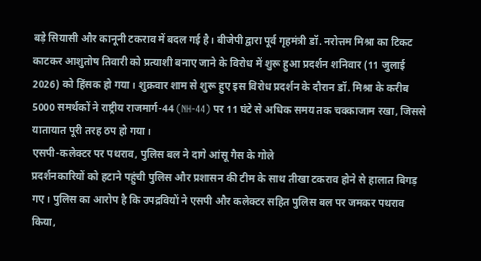बड़े सियासी और कानूनी टकराव में बदल गई है। बीजेपी द्वारा पूर्व गृहमंत्री डॉ. नरोत्तम मिश्रा का टिकट काटकर आशुतोष तिवारी को प्रत्याशी बनाए जाने के विरोध में शुरू हुआ प्रदर्शन शनिवार (11 जुलाई 2026) को हिंसक हो गया। शुक्रवार शाम से शुरू हुए इस विरोध प्रदर्शन के दौरान डॉ. मिश्रा के करीब 5000 समर्थकों ने राष्ट्रीय राजमार्ग-44 (NH-44) पर 11 घंटे से अधिक समय तक चक्काजाम रखा, जिससे यातायात पूरी तरह ठप हो गया।
एसपी-कलेक्टर पर पथराव, पुलिस बल ने दागे आंसू गैस के गोले
प्रदर्शनकारियों को हटाने पहुंची पुलिस और प्रशासन की टीम के साथ तीखा टकराव होने से हालात बिगड़ गए। पुलिस का आरोप है कि उपद्रवियों ने एसपी और कलेक्टर सहित पुलिस बल पर जमकर पथराव किया,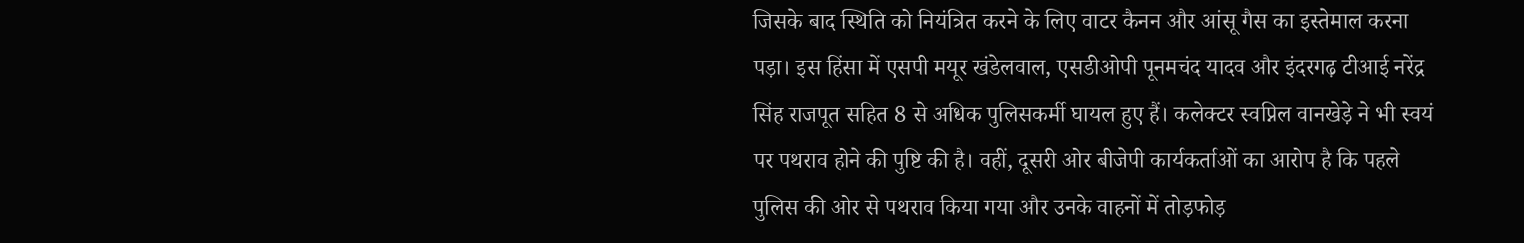जिसके बाद स्थिति को नियंत्रित करने के लिए वाटर कैनन और आंसू गैस का इस्तेमाल करना पड़ा। इस हिंसा में एसपी मयूर खंडेलवाल, एसडीओपी पूनमचंद यादव और इंदरगढ़ टीआई नरेंद्र सिंह राजपूत सहित 8 से अधिक पुलिसकर्मी घायल हुए हैं। कलेक्टर स्वप्निल वानखेड़े ने भी स्वयं पर पथराव होने की पुष्टि की है। वहीं, दूसरी ओर बीजेपी कार्यकर्ताओं का आरोप है कि पहले पुलिस की ओर से पथराव किया गया और उनके वाहनों में तोड़फोड़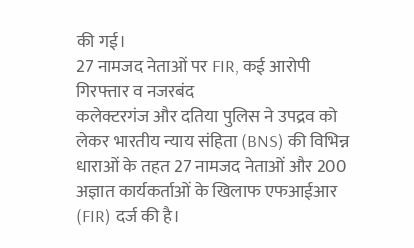की गई।
27 नामजद नेताओं पर FIR, कई आरोपी गिरफ्तार व नजरबंद
कलेक्टरगंज और दतिया पुलिस ने उपद्रव को लेकर भारतीय न्याय संहिता (BNS) की विभिन्न धाराओं के तहत 27 नामजद नेताओं और 200 अज्ञात कार्यकर्ताओं के खिलाफ एफआईआर (FIR) दर्ज की है।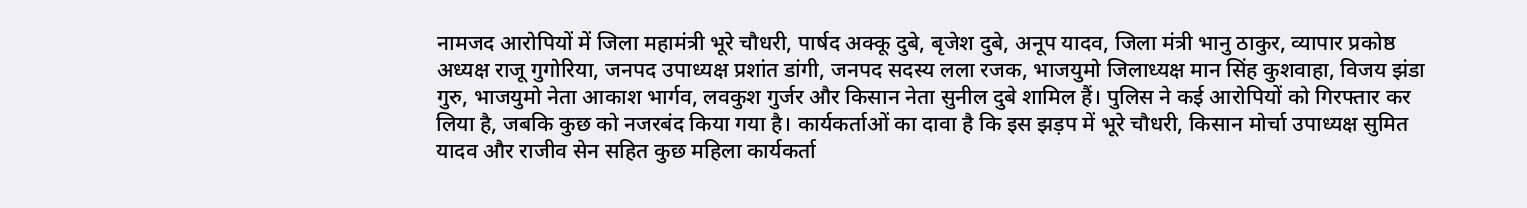नामजद आरोपियों में जिला महामंत्री भूरे चौधरी, पार्षद अक्कू दुबे, बृजेश दुबे, अनूप यादव, जिला मंत्री भानु ठाकुर, व्यापार प्रकोष्ठ अध्यक्ष राजू गुगोरिया, जनपद उपाध्यक्ष प्रशांत डांगी, जनपद सदस्य लला रजक, भाजयुमो जिलाध्यक्ष मान सिंह कुशवाहा, विजय झंडा गुरु, भाजयुमो नेता आकाश भार्गव, लवकुश गुर्जर और किसान नेता सुनील दुबे शामिल हैं। पुलिस ने कई आरोपियों को गिरफ्तार कर लिया है, जबकि कुछ को नजरबंद किया गया है। कार्यकर्ताओं का दावा है कि इस झड़प में भूरे चौधरी, किसान मोर्चा उपाध्यक्ष सुमित यादव और राजीव सेन सहित कुछ महिला कार्यकर्ता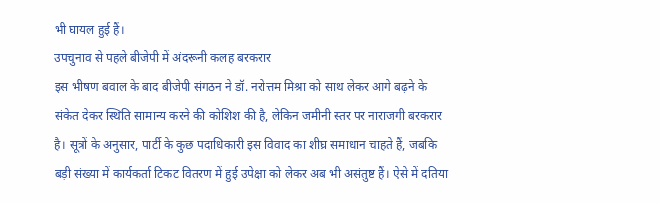भी घायल हुई हैं।
उपचुनाव से पहले बीजेपी में अंदरूनी कलह बरकरार
इस भीषण बवाल के बाद बीजेपी संगठन ने डॉ. नरोत्तम मिश्रा को साथ लेकर आगे बढ़ने के संकेत देकर स्थिति सामान्य करने की कोशिश की है, लेकिन जमीनी स्तर पर नाराजगी बरकरार है। सूत्रों के अनुसार, पार्टी के कुछ पदाधिकारी इस विवाद का शीघ्र समाधान चाहते हैं, जबकि बड़ी संख्या में कार्यकर्ता टिकट वितरण में हुई उपेक्षा को लेकर अब भी असंतुष्ट हैं। ऐसे में दतिया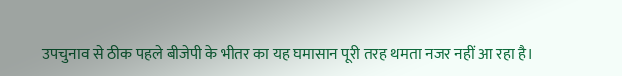उपचुनाव से ठीक पहले बीजेपी के भीतर का यह घमासान पूरी तरह थमता नजर नहीं आ रहा है।